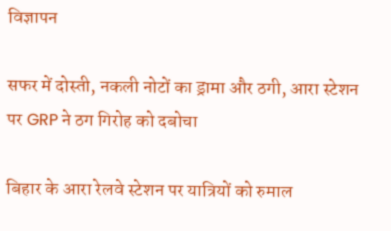विज्ञापन

सफर में दोस्ती, नकली नोटों का ड्रामा और ठगी, आरा स्टेशन पर GRP ने ठग गिरोह को दबोचा

बिहार के आरा रेलवे स्टेशन पर यात्रियों को रुमाल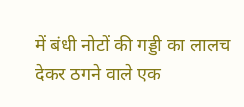में बंधी नोटों की गड्डी का लालच देकर ठगने वाले एक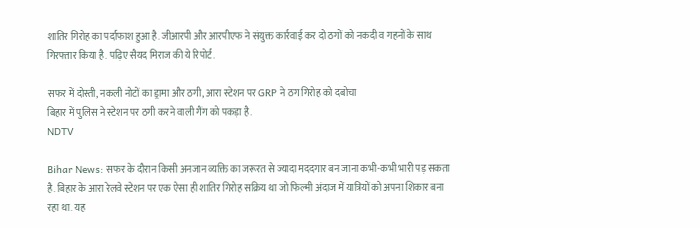शातिर गिरोह का पर्दाफाश हुआ है. जीआरपी और आरपीएफ ने संयुक्त कार्रवाई कर दो ठगों को नकदी व गहनों के साथ गिरफ्तार किया है. पढ़िए सैयद मिराज की ये रिपोर्ट.

सफर में दोस्ती, नकली नोटों का ड्रामा और ठगी, आरा स्टेशन पर GRP ने ठग गिरोह को दबोचा
बिहार में पुलिस ने स्टेशन पर ठगी करने वाली गैंग को पकड़ा है.
NDTV

Bihar News: सफर के दौरान किसी अनजान व्यक्ति का जरूरत से ज्यादा मददगार बन जाना कभी-कभी भारी पड़ सकता है. बिहार के आरा रेलवे स्टेशन पर एक ऐसा ही शातिर गिरोह सक्रिय था जो फिल्मी अंदाज में यात्रियों को अपना शिकार बना रहा था. यह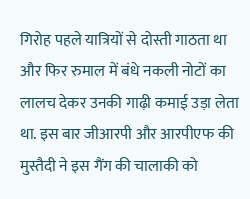गिरोह पहले यात्रियों से दोस्ती गाठता था और फिर रुमाल में बंधे नकली नोटों का लालच देकर उनकी गाढ़ी कमाई उड़ा लेता था. इस बार जीआरपी और आरपीएफ की मुस्तैदी ने इस गैंग की चालाकी को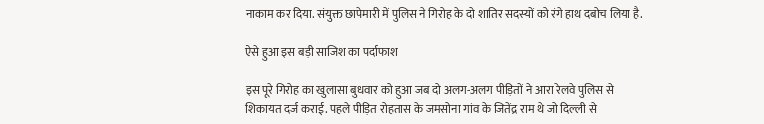नाकाम कर दिया. संयुक्त छापेमारी में पुलिस ने गिरोह के दो शातिर सदस्यों को रंगे हाथ दबोच लिया है.

ऐसे हुआ इस बड़ी साजिश का पर्दाफाश

इस पूरे गिरोह का खुलासा बुधवार को हुआ जब दो अलग-अलग पीड़ितों ने आरा रेलवे पुलिस से शिकायत दर्ज कराई. पहले पीड़ित रोहतास के जमसोना गांव के जितेंद्र राम थे जो दिल्ली से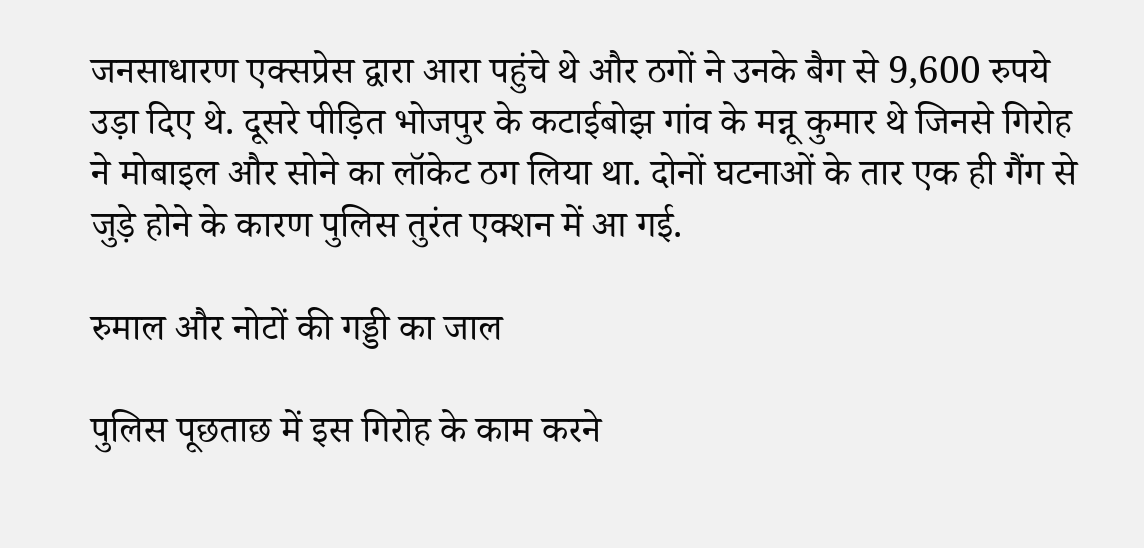जनसाधारण एक्सप्रेस द्वारा आरा पहुंचे थे और ठगों ने उनके बैग से 9,600 रुपये उड़ा दिए थे. दूसरे पीड़ित भोजपुर के कटाईबोझ गांव के मन्नू कुमार थे जिनसे गिरोह ने मोबाइल और सोने का लॉकेट ठग लिया था. दोनों घटनाओं के तार एक ही गैंग से जुड़े होने के कारण पुलिस तुरंत एक्शन में आ गई.

रुमाल और नोटों की गड्डी का जाल

पुलिस पूछताछ में इस गिरोह के काम करने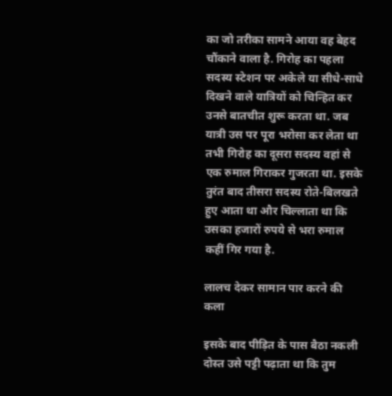का जो तरीका सामने आया वह बेहद चौंकाने वाला है. गिरोह का पहला सदस्य स्टेशन पर अकेले या सीधे-साधे दिखने वाले यात्रियों को चिन्हित कर उनसे बातचीत शुरू करता था. जब यात्री उस पर पूरा भरोसा कर लेता था तभी गिरोह का दूसरा सदस्य वहां से एक रुमाल गिराकर गुजरता था. इसके तुरंत बाद तीसरा सदस्य रोते-बिलखते हुए आता था और चिल्लाता था कि उसका हजारों रुपये से भरा रुमाल कहीं गिर गया है.

लालच देकर सामान पार करने की कला

इसके बाद पीड़ित के पास बैठा नकली दोस्त उसे पट्टी पढ़ाता था कि तुम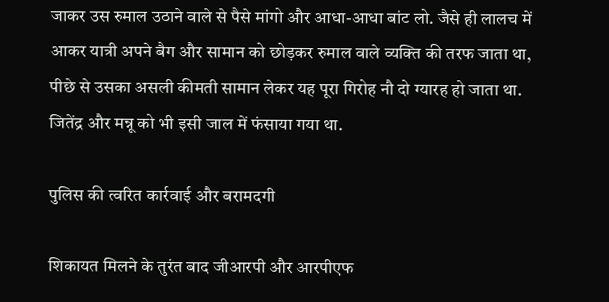जाकर उस रुमाल उठाने वाले से पैसे मांगो और आधा-आधा बांट लो. जैसे ही लालच में आकर यात्री अपने बैग और सामान को छोड़कर रुमाल वाले व्यक्ति की तरफ जाता था, पीछे से उसका असली कीमती सामान लेकर यह पूरा गिरोह नौ दो ग्यारह हो जाता था. जितेंद्र और मन्नू को भी इसी जाल में फंसाया गया था.

पुलिस की त्वरित कार्रवाई और बरामदगी

शिकायत मिलने के तुरंत बाद जीआरपी और आरपीएफ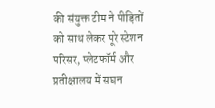की संयुक्त टीम ने पीड़ितों को साथ लेकर पूरे स्टेशन परिसर, प्लेटफॉर्म और प्रतीक्षालय में सघन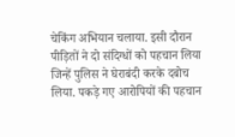चेकिंग अभियान चलाया. इसी दौरान पीड़ितों ने दो संदिग्धों को पहचान लिया जिन्हें पुलिस ने घेराबंदी करके दबोच लिया. पकड़े गए आरोपियों की पहचान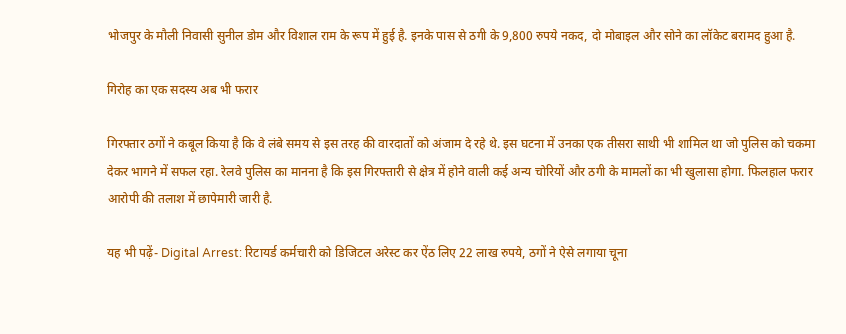भोजपुर के मौली निवासी सुनील डोम और विशाल राम के रूप में हुई है. इनके पास से ठगी के 9,800 रुपये नकद, दो मोबाइल और सोने का लॉकेट बरामद हुआ है.

गिरोह का एक सदस्य अब भी फरार

गिरफ्तार ठगों ने कबूल किया है कि वे लंबे समय से इस तरह की वारदातों को अंजाम दे रहे थे. इस घटना में उनका एक तीसरा साथी भी शामिल था जो पुलिस को चकमा देकर भागने में सफल रहा. रेलवे पुलिस का मानना है कि इस गिरफ्तारी से क्षेत्र में होने वाली कई अन्य चोरियों और ठगी के मामलों का भी खुलासा होगा. फिलहाल फरार आरोपी की तलाश में छापेमारी जारी है.

यह भी पढ़ें- Digital Arrest: रिटायर्ड कर्मचारी को डिजिटल अरेस्ट कर ऐंठ लिए 22 लाख रुपये, ठगों ने ऐसे लगाया चूना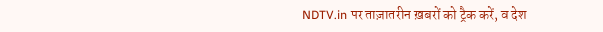NDTV.in पर ताज़ातरीन ख़बरों को ट्रैक करें, व देश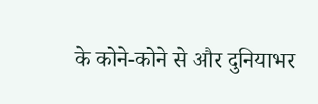के कोने-कोने से और दुनियाभर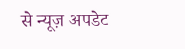से न्यूज़ अपडेट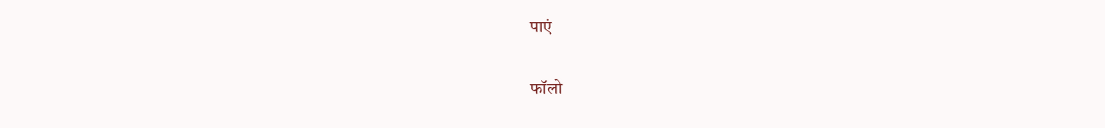पाएं

फॉलो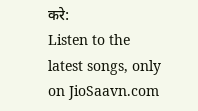करे:
Listen to the latest songs, only on JioSaavn.com